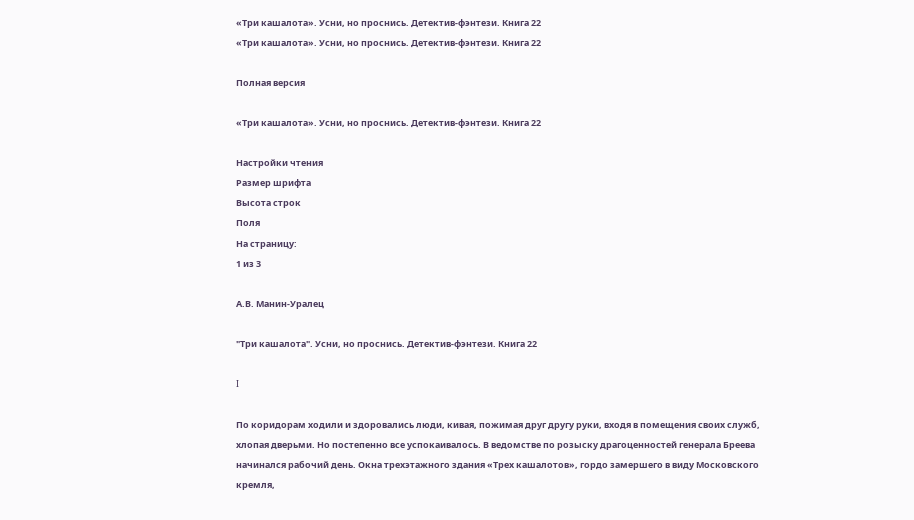«Три кашалота». Усни, но проснись. Детектив-фэнтези. Книга 22
«Три кашалота». Усни, но проснись. Детектив-фэнтези. Книга 22

Полная версия

«Три кашалота». Усни, но проснись. Детектив-фэнтези. Книга 22

Настройки чтения
Размер шрифта
Высота строк
Поля
На страницу:
1 из 3

А.В. Манин-Уралец

"Три кашалота". Усни, но проснись. Детектив-фэнтези. Книга 22

I

По коридорам ходили и здоровались люди, кивая, пожимая друг другу руки, входя в помещения своих служб, хлопая дверьми. Но постепенно все успокаивалось. В ведомстве по розыску драгоценностей генерала Бреева начинался рабочий день. Окна трехэтажного здания «Трех кашалотов», гордо замершего в виду Московского кремля,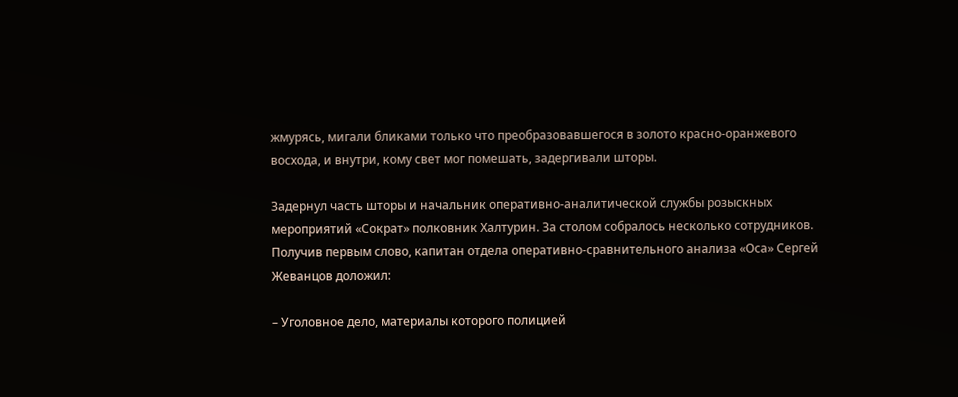жмурясь, мигали бликами только что преобразовавшегося в золото красно-оранжевого восхода, и внутри, кому свет мог помешать, задергивали шторы.

Задернул часть шторы и начальник оперативно-аналитической службы розыскных мероприятий «Сократ» полковник Халтурин. За столом собралось несколько сотрудников. Получив первым слово, капитан отдела оперативно-сравнительного анализа «Оса» Сергей Жеванцов доложил:

– Уголовное дело, материалы которого полицией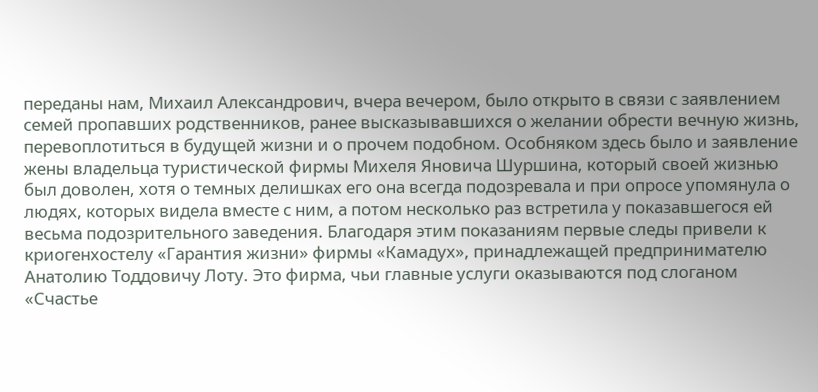переданы нам, Михаил Александрович, вчера вечером, было открыто в связи с заявлением семей пропавших родственников, ранее высказывавшихся о желании обрести вечную жизнь, перевоплотиться в будущей жизни и о прочем подобном. Особняком здесь было и заявление жены владельца туристической фирмы Михеля Яновича Шуршина, который своей жизнью был доволен, хотя о темных делишках его она всегда подозревала и при опросе упомянула о людях, которых видела вместе с ним, а потом несколько раз встретила у показавшегося ей весьма подозрительного заведения. Благодаря этим показаниям первые следы привели к криогенхостелу «Гарантия жизни» фирмы «Камадух», принадлежащей предпринимателю Анатолию Тоддовичу Лоту. Это фирма, чьи главные услуги оказываются под слоганом «Счастье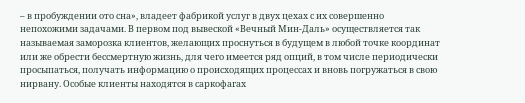– в пробуждении ото сна», владеет фабрикой услуг в двух цехах с их совершенно непохожими задачами. В первом под вывеской «Вечный Мин-Даль» осуществляется так называемая заморозка клиентов, желающих проснуться в будущем в любой точке координат или же обрести бессмертную жизнь, для чего имеется ряд опций, в том числе периодически просыпаться, получать информацию о происходящих процессах и вновь погружаться в свою нирвану. Особые клиенты находятся в саркофагах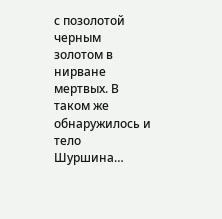с позолотой черным золотом в нирване мертвых. В таком же обнаружилось и тело Шуршина…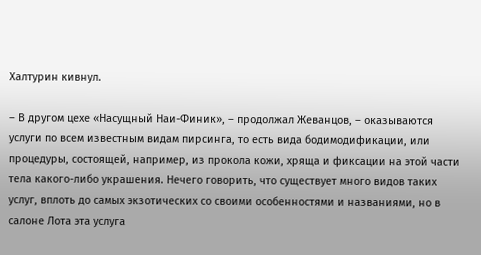Халтурин кивнул.

– В другом цехе «Насущный Наи-Финик», – продолжал Жеванцов, – оказываются услуги по всем известным видам пирсинга, то есть вида бодимодификации, или процедуры, состоящей, например, из прокола кожи, хряща и фиксации на этой части тела какого-либо украшения. Нечего говорить, что существует много видов таких услуг, вплоть до самых экзотических со своими особенностями и названиями, но в салоне Лота эта услуга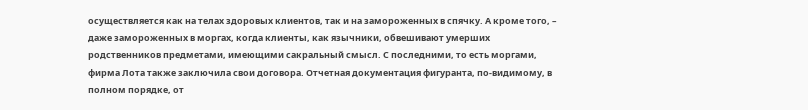осуществляется как на телах здоровых клиентов, так и на замороженных в спячку. А кроме того, – даже замороженных в моргах, когда клиенты, как язычники, обвешивают умерших родственников предметами, имеющими сакральный смысл. С последними, то есть моргами, фирма Лота также заключила свои договора. Отчетная документация фигуранта, по-видимому, в полном порядке, от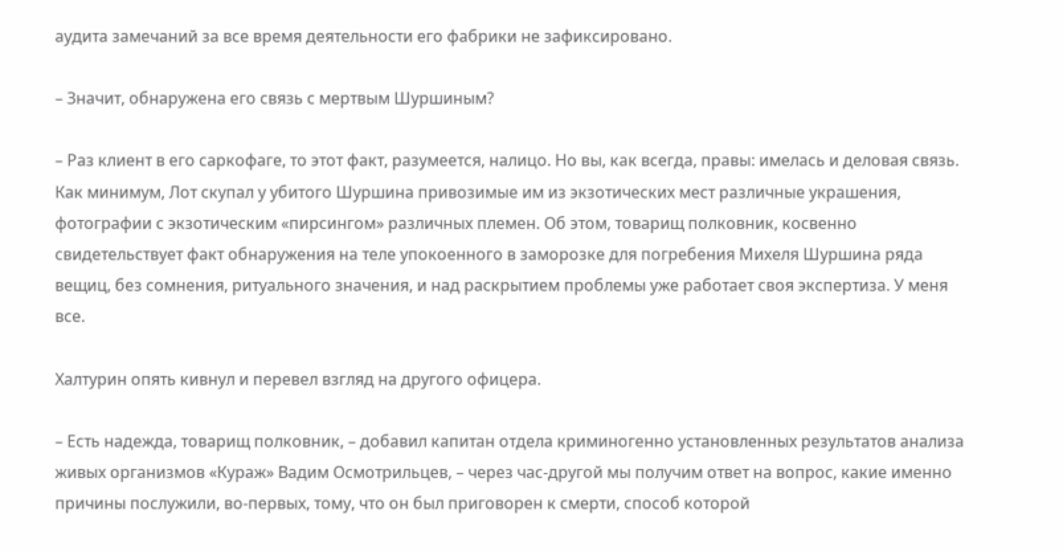аудита замечаний за все время деятельности его фабрики не зафиксировано.

– Значит, обнаружена его связь с мертвым Шуршиным?

– Раз клиент в его саркофаге, то этот факт, разумеется, налицо. Но вы, как всегда, правы: имелась и деловая связь. Как минимум, Лот скупал у убитого Шуршина привозимые им из экзотических мест различные украшения, фотографии с экзотическим «пирсингом» различных племен. Об этом, товарищ полковник, косвенно свидетельствует факт обнаружения на теле упокоенного в заморозке для погребения Михеля Шуршина ряда вещиц, без сомнения, ритуального значения, и над раскрытием проблемы уже работает своя экспертиза. У меня все.

Халтурин опять кивнул и перевел взгляд на другого офицера.

– Есть надежда, товарищ полковник, – добавил капитан отдела криминогенно установленных результатов анализа живых организмов «Кураж» Вадим Осмотрильцев, – через час-другой мы получим ответ на вопрос, какие именно причины послужили, во-первых, тому, что он был приговорен к смерти, способ которой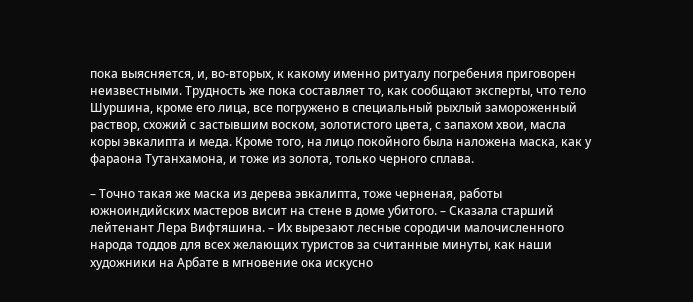пока выясняется, и, во-вторых, к какому именно ритуалу погребения приговорен неизвестными. Трудность же пока составляет то, как сообщают эксперты, что тело Шуршина, кроме его лица, все погружено в специальный рыхлый замороженный раствор, схожий с застывшим воском, золотистого цвета, с запахом хвои, масла коры эвкалипта и меда. Кроме того, на лицо покойного была наложена маска, как у фараона Тутанхамона, и тоже из золота, только черного сплава.

– Точно такая же маска из дерева эвкалипта, тоже черненая, работы южноиндийских мастеров висит на стене в доме убитого. – Сказала старший лейтенант Лера Вифтяшина. – Их вырезают лесные сородичи малочисленного народа тоддов для всех желающих туристов за считанные минуты, как наши художники на Арбате в мгновение ока искусно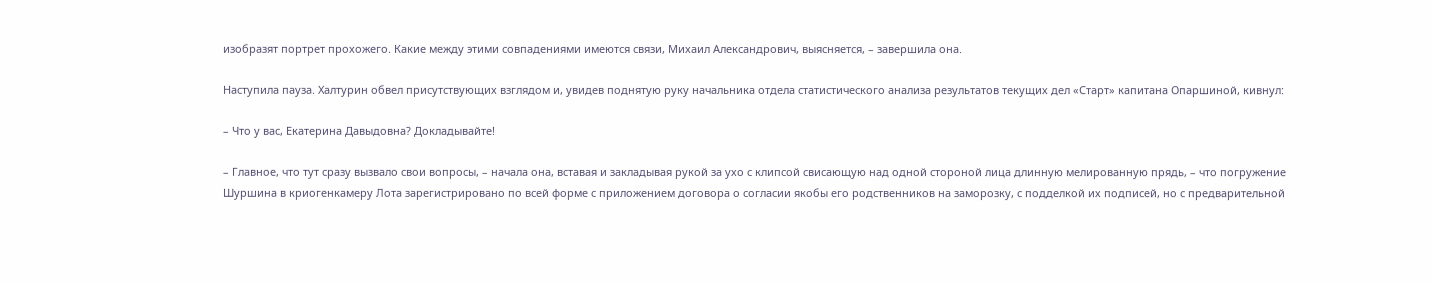изобразят портрет прохожего. Какие между этими совпадениями имеются связи, Михаил Александрович, выясняется, – завершила она.

Наступила пауза. Халтурин обвел присутствующих взглядом и, увидев поднятую руку начальника отдела статистического анализа результатов текущих дел «Старт» капитана Опаршиной, кивнул:

– Что у вас, Екатерина Давыдовна? Докладывайте!

– Главное, что тут сразу вызвало свои вопросы, – начала она, вставая и закладывая рукой за ухо с клипсой свисающую над одной стороной лица длинную мелированную прядь, – что погружение Шуршина в криогенкамеру Лота зарегистрировано по всей форме с приложением договора о согласии якобы его родственников на заморозку, с подделкой их подписей, но с предварительной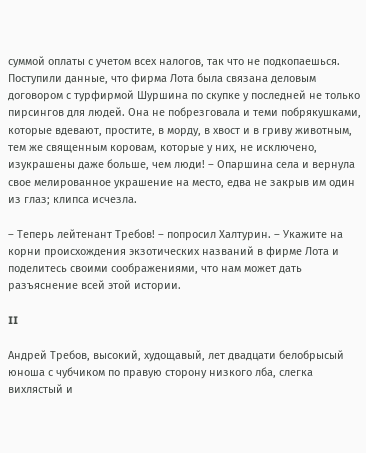суммой оплаты с учетом всех налогов, так что не подкопаешься. Поступили данные, что фирма Лота была связана деловым договором с турфирмой Шуршина по скупке у последней не только пирсингов для людей. Она не побрезговала и теми побрякушками, которые вдевают, простите, в морду, в хвост и в гриву животным, тем же священным коровам, которые у них, не исключено, изукрашены даже больше, чем люди! – Опаршина села и вернула свое мелированное украшение на место, едва не закрыв им один из глаз; клипса исчезла.

– Теперь лейтенант Требов! – попросил Халтурин. – Укажите на корни происхождения экзотических названий в фирме Лота и поделитесь своими соображениями, что нам может дать разъяснение всей этой истории.

II

Андрей Требов, высокий, худощавый, лет двадцати белобрысый юноша с чубчиком по правую сторону низкого лба, слегка вихлястый и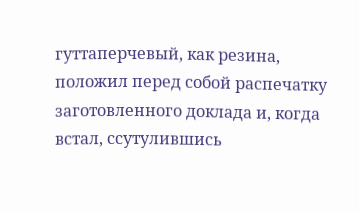гуттаперчевый, как резина, положил перед собой распечатку заготовленного доклада и, когда встал, ссутулившись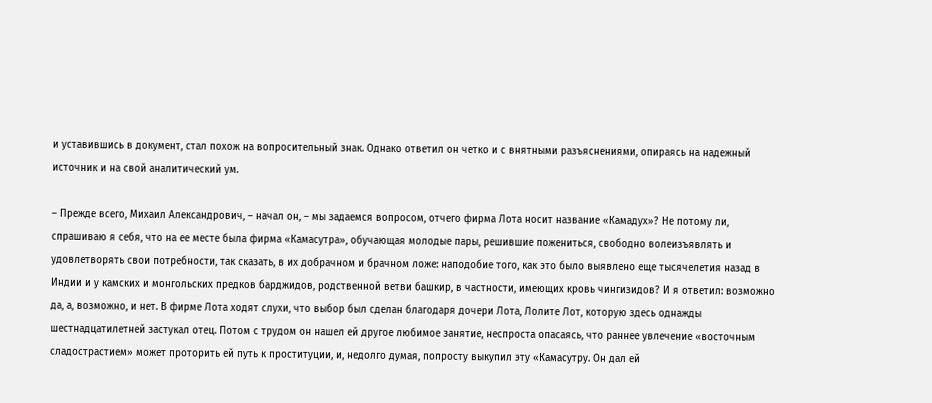и уставившись в документ, стал похож на вопросительный знак. Однако ответил он четко и с внятными разъяснениями, опираясь на надежный источник и на свой аналитический ум.

– Прежде всего, Михаил Александрович, – начал он, – мы задаемся вопросом, отчего фирма Лота носит название «Камадух»? Не потому ли, спрашиваю я себя, что на ее месте была фирма «Камасутра», обучающая молодые пары, решившие пожениться, свободно волеизъявлять и удовлетворять свои потребности, так сказать, в их добрачном и брачном ложе: наподобие того, как это было выявлено еще тысячелетия назад в Индии и у камских и монгольских предков барджидов, родственной ветви башкир, в частности, имеющих кровь чингизидов? И я ответил: возможно да, а, возможно, и нет. В фирме Лота ходят слухи, что выбор был сделан благодаря дочери Лота, Лолите Лот, которую здесь однажды шестнадцатилетней застукал отец. Потом с трудом он нашел ей другое любимое занятие, неспроста опасаясь, что раннее увлечение «восточным сладострастием» может проторить ей путь к проституции, и, недолго думая, попросту выкупил эту «Камасутру. Он дал ей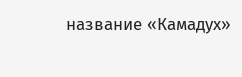название «Камадух»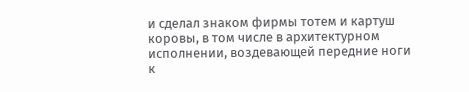и сделал знаком фирмы тотем и картуш коровы, в том числе в архитектурном исполнении, воздевающей передние ноги к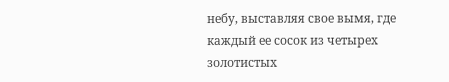небу, выставляя свое вымя, где каждый ее сосок из четырех золотистых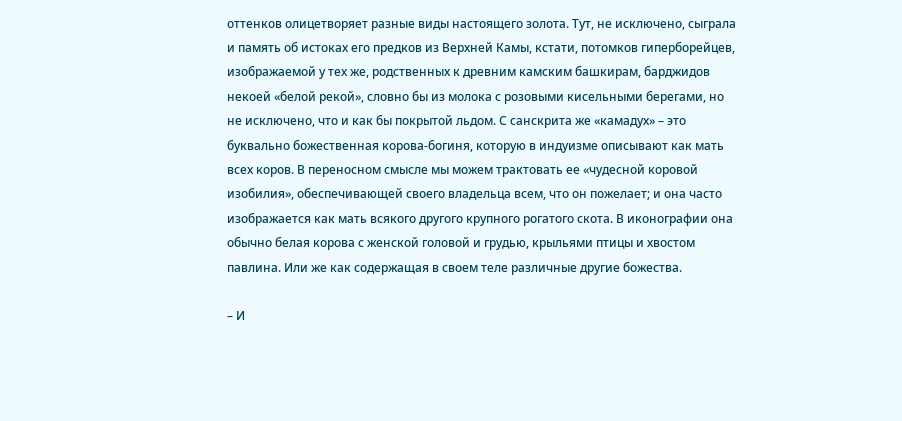оттенков олицетворяет разные виды настоящего золота. Тут, не исключено, сыграла и память об истоках его предков из Верхней Камы, кстати, потомков гиперборейцев, изображаемой у тех же, родственных к древним камским башкирам, барджидов некоей «белой рекой», словно бы из молока с розовыми кисельными берегами, но не исключено, что и как бы покрытой льдом. С санскрита же «камадух» – это буквально божественная корова-богиня, которую в индуизме описывают как мать всех коров. В переносном смысле мы можем трактовать ее «чудесной коровой изобилия», обеспечивающей своего владельца всем, что он пожелает; и она часто изображается как мать всякого другого крупного рогатого скота. В иконографии она обычно белая корова с женской головой и грудью, крыльями птицы и хвостом павлина. Или же как содержащая в своем теле различные другие божества.

– И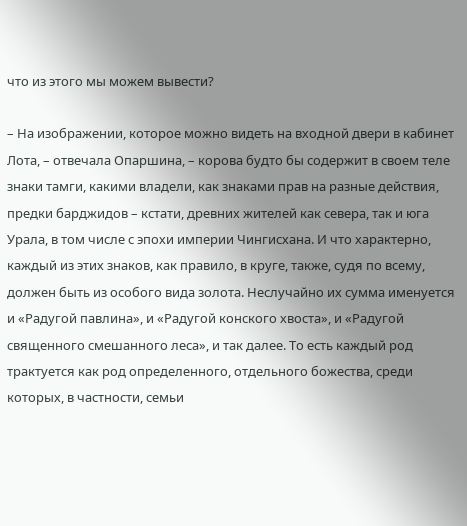что из этого мы можем вывести?

– На изображении, которое можно видеть на входной двери в кабинет Лота, – отвечала Опаршина, – корова будто бы содержит в своем теле знаки тамги, какими владели, как знаками прав на разные действия, предки барджидов – кстати, древних жителей как севера, так и юга Урала, в том числе с эпохи империи Чингисхана. И что характерно, каждый из этих знаков, как правило, в круге, также, судя по всему, должен быть из особого вида золота. Неслучайно их сумма именуется и «Радугой павлина», и «Радугой конского хвоста», и «Радугой священного смешанного леса», и так далее. То есть каждый род трактуется как род определенного, отдельного божества, среди которых, в частности, семьи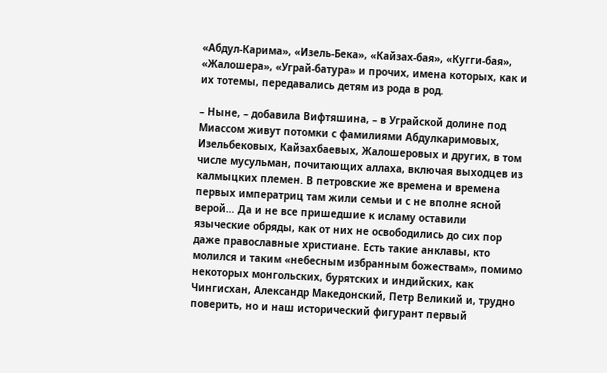«Абдул-Карима», «Изель-Бека», «Кайзах-бая», «Кугги-бая», «Жалошера», «Уграй-батура» и прочих, имена которых, как и их тотемы, передавались детям из рода в род.

– Ныне, – добавила Вифтяшина, – в Уграйской долине под Миассом живут потомки с фамилиями Абдулкаримовых, Изельбековых, Кайзахбаевых, Жалошеровых и других, в том числе мусульман, почитающих аллаха, включая выходцев из калмыцких племен. В петровские же времена и времена первых императриц там жили семьи и с не вполне ясной верой… Да и не все пришедшие к исламу оставили языческие обряды, как от них не освободились до сих пор даже православные христиане. Есть такие анклавы, кто молился и таким «небесным избранным божествам», помимо некоторых монгольских, бурятских и индийских, как Чингисхан, Александр Македонский, Петр Великий и, трудно поверить, но и наш исторический фигурант первый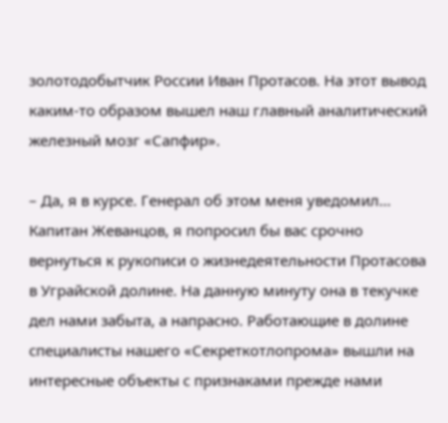золотодобытчик России Иван Протасов. На этот вывод каким-то образом вышел наш главный аналитический железный мозг «Сапфир».

– Да, я в курсе. Генерал об этом меня уведомил… Капитан Жеванцов, я попросил бы вас срочно вернуться к рукописи о жизнедеятельности Протасова в Уграйской долине. На данную минуту она в текучке дел нами забыта, а напрасно. Работающие в долине специалисты нашего «Секреткотлопрома» вышли на интересные объекты с признаками прежде нами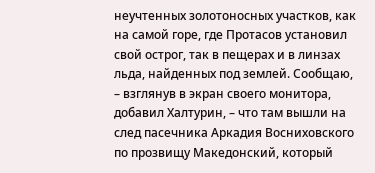неучтенных золотоносных участков, как на самой горе, где Протасов установил свой острог, так в пещерах и в линзах льда, найденных под землей. Сообщаю, – взглянув в экран своего монитора, добавил Халтурин, – что там вышли на след пасечника Аркадия Восниховского по прозвищу Македонский, который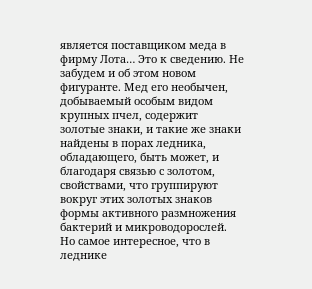является поставщиком меда в фирму Лота… Это к сведению. Не забудем и об этом новом фигуранте. Мед его необычен, добываемый особым видом крупных пчел, содержит золотые знаки, и такие же знаки найдены в порах ледника, обладающего, быть может, и благодаря связью с золотом, свойствами, что группируют вокруг этих золотых знаков формы активного размножения бактерий и микроводорослей. Но самое интересное, что в леднике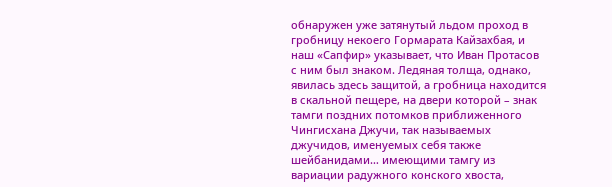обнаружен уже затянутый льдом проход в гробницу некоего Гормарата Кайзахбая, и наш «Сапфир» указывает, что Иван Протасов с ним был знаком. Ледяная толща, однако, явилась здесь защитой, а гробница находится в скальной пещере, на двери которой – знак тамги поздних потомков приближенного Чингисхана Джучи, так называемых джучидов, именуемых себя также шейбанидами… имеющими тамгу из вариации радужного конского хвоста,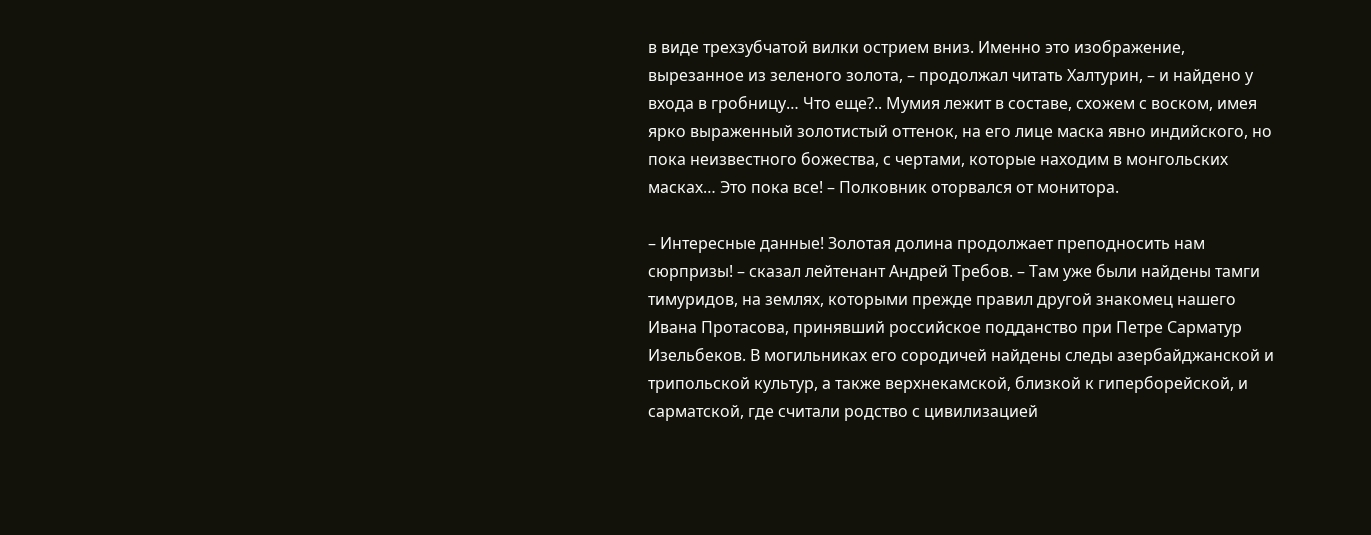в виде трехзубчатой вилки острием вниз. Именно это изображение, вырезанное из зеленого золота, – продолжал читать Халтурин, – и найдено у входа в гробницу… Что еще?.. Мумия лежит в составе, схожем с воском, имея ярко выраженный золотистый оттенок, на его лице маска явно индийского, но пока неизвестного божества, с чертами, которые находим в монгольских масках… Это пока все! – Полковник оторвался от монитора.

– Интересные данные! Золотая долина продолжает преподносить нам сюрпризы! – сказал лейтенант Андрей Требов. – Там уже были найдены тамги тимуридов, на землях, которыми прежде правил другой знакомец нашего Ивана Протасова, принявший российское подданство при Петре Сарматур Изельбеков. В могильниках его сородичей найдены следы азербайджанской и трипольской культур, а также верхнекамской, близкой к гиперборейской, и сарматской, где считали родство с цивилизацией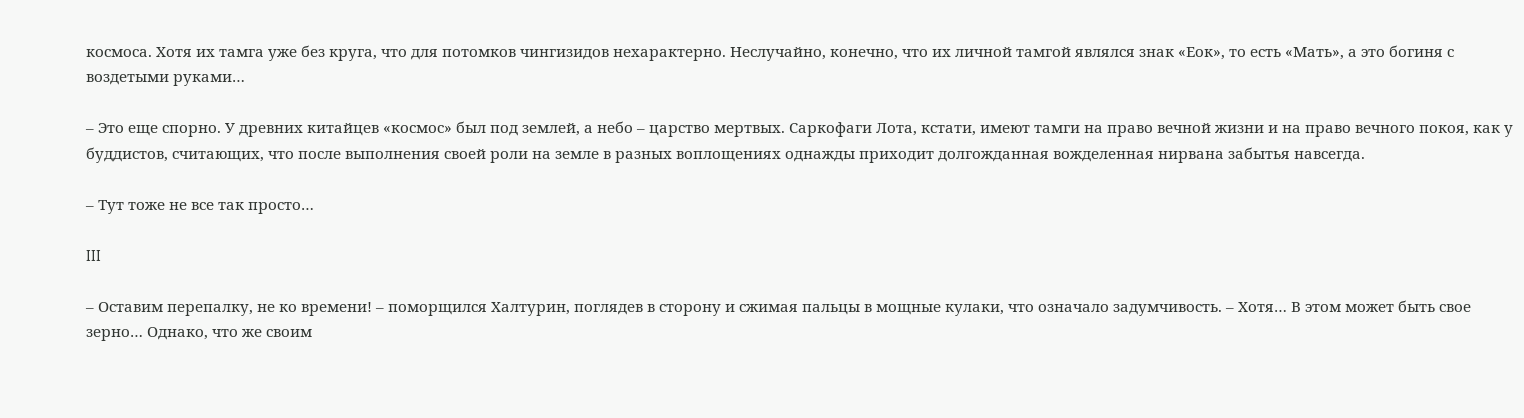космоса. Хотя их тамга уже без круга, что для потомков чингизидов нехарактерно. Неслучайно, конечно, что их личной тамгой являлся знак «Еок», то есть «Мать», а это богиня с воздетыми руками…

– Это еще спорно. У древних китайцев «космос» был под землей, а небо – царство мертвых. Саркофаги Лота, кстати, имеют тамги на право вечной жизни и на право вечного покоя, как у буддистов, считающих, что после выполнения своей роли на земле в разных воплощениях однажды приходит долгожданная вожделенная нирвана забытья навсегда.

– Тут тоже не все так просто…

III

– Оставим перепалку, не ко времени! – поморщился Халтурин, поглядев в сторону и сжимая пальцы в мощные кулаки, что означало задумчивость. – Хотя… В этом может быть свое зерно… Однако, что же своим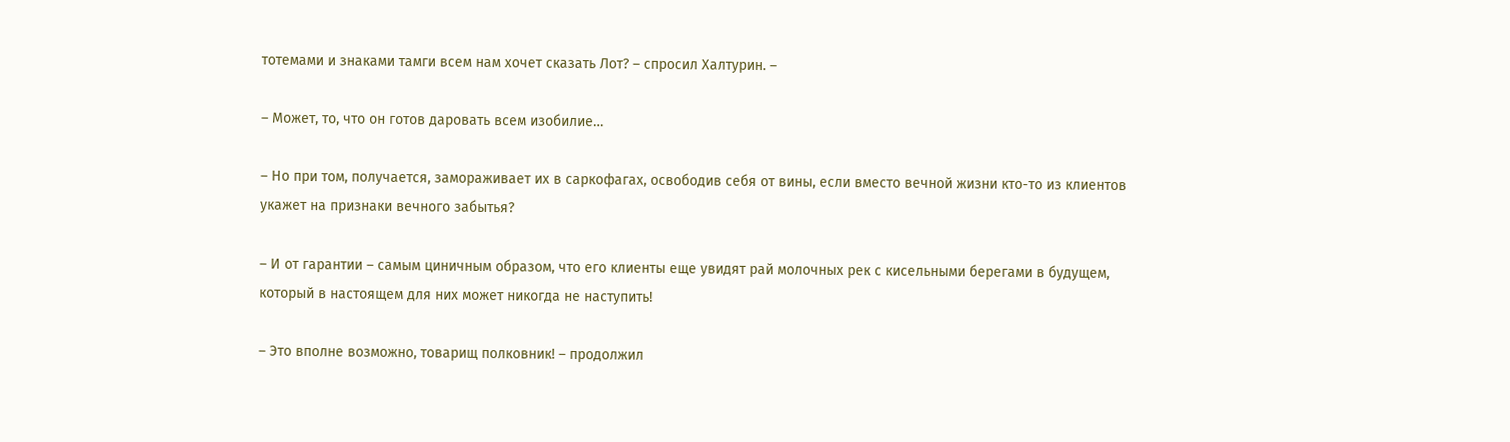тотемами и знаками тамги всем нам хочет сказать Лот? – спросил Халтурин. –

– Может, то, что он готов даровать всем изобилие…

– Но при том, получается, замораживает их в саркофагах, освободив себя от вины, если вместо вечной жизни кто-то из клиентов укажет на признаки вечного забытья?

– И от гарантии – самым циничным образом, что его клиенты еще увидят рай молочных рек с кисельными берегами в будущем, который в настоящем для них может никогда не наступить!

– Это вполне возможно, товарищ полковник! – продолжил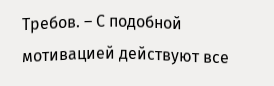Требов. – С подобной мотивацией действуют все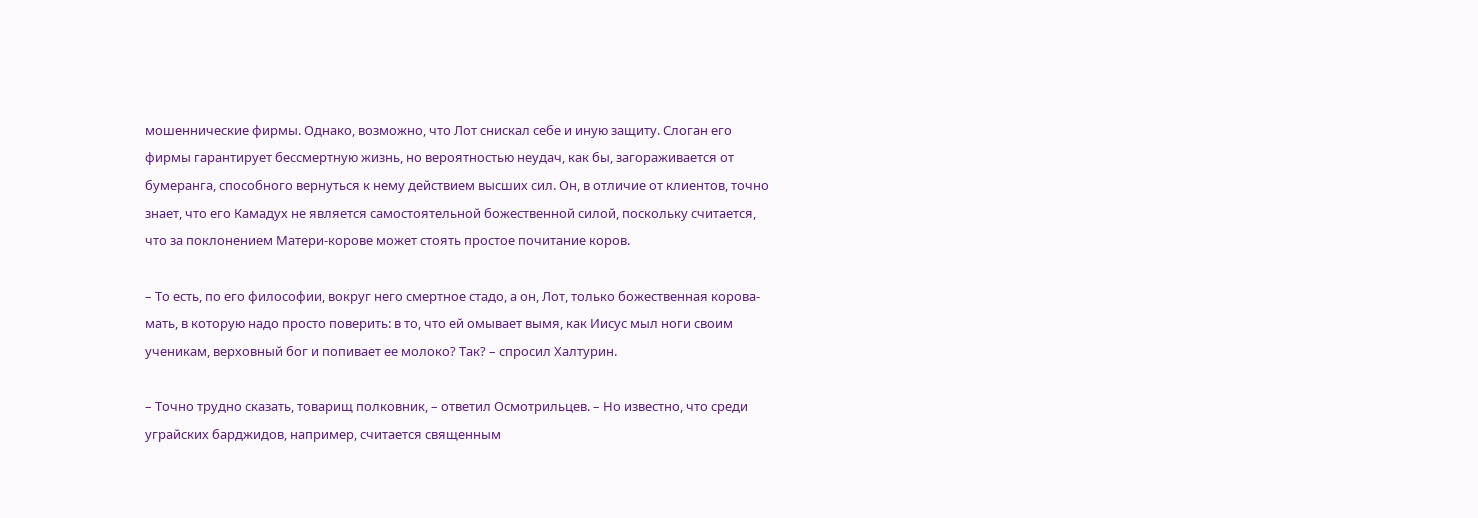мошеннические фирмы. Однако, возможно, что Лот снискал себе и иную защиту. Слоган его фирмы гарантирует бессмертную жизнь, но вероятностью неудач, как бы, загораживается от бумеранга, способного вернуться к нему действием высших сил. Он, в отличие от клиентов, точно знает, что его Камадух не является самостоятельной божественной силой, поскольку считается, что за поклонением Матери-корове может стоять простое почитание коров.

– То есть, по его философии, вокруг него смертное стадо, а он, Лот, только божественная корова-мать, в которую надо просто поверить: в то, что ей омывает вымя, как Иисус мыл ноги своим ученикам, верховный бог и попивает ее молоко? Так? – спросил Халтурин.

– Точно трудно сказать, товарищ полковник, – ответил Осмотрильцев. – Но известно, что среди уграйских барджидов, например, считается священным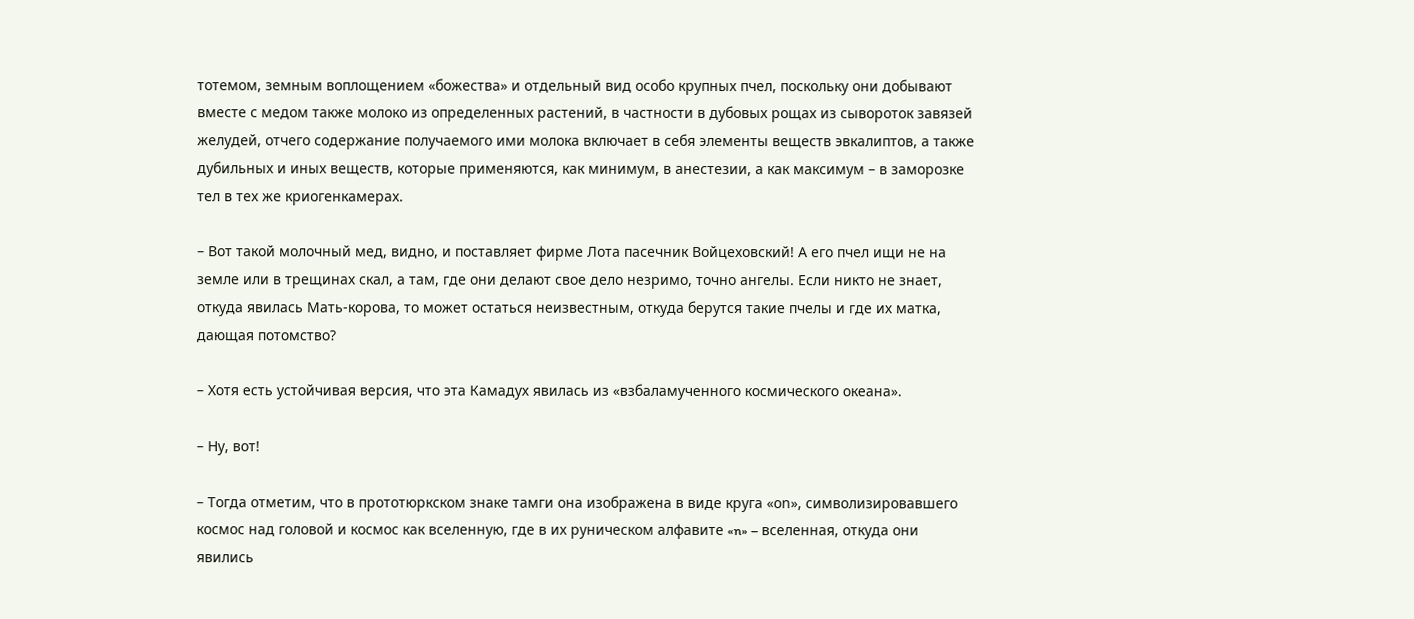тотемом, земным воплощением «божества» и отдельный вид особо крупных пчел, поскольку они добывают вместе с медом также молоко из определенных растений, в частности в дубовых рощах из сывороток завязей желудей, отчего содержание получаемого ими молока включает в себя элементы веществ эвкалиптов, а также дубильных и иных веществ, которые применяются, как минимум, в анестезии, а как максимум – в заморозке тел в тех же криогенкамерах.

– Вот такой молочный мед, видно, и поставляет фирме Лота пасечник Войцеховский! А его пчел ищи не на земле или в трещинах скал, а там, где они делают свое дело незримо, точно ангелы. Если никто не знает, откуда явилась Мать-корова, то может остаться неизвестным, откуда берутся такие пчелы и где их матка, дающая потомство?

– Хотя есть устойчивая версия, что эта Камадух явилась из «взбаламученного космического океана».

– Ну, вот!

– Тогда отметим, что в прототюркском знаке тамги она изображена в виде круга «оn», символизировавшего космос над головой и космос как вселенную, где в их руническом алфавите «n» – вселенная, откуда они явились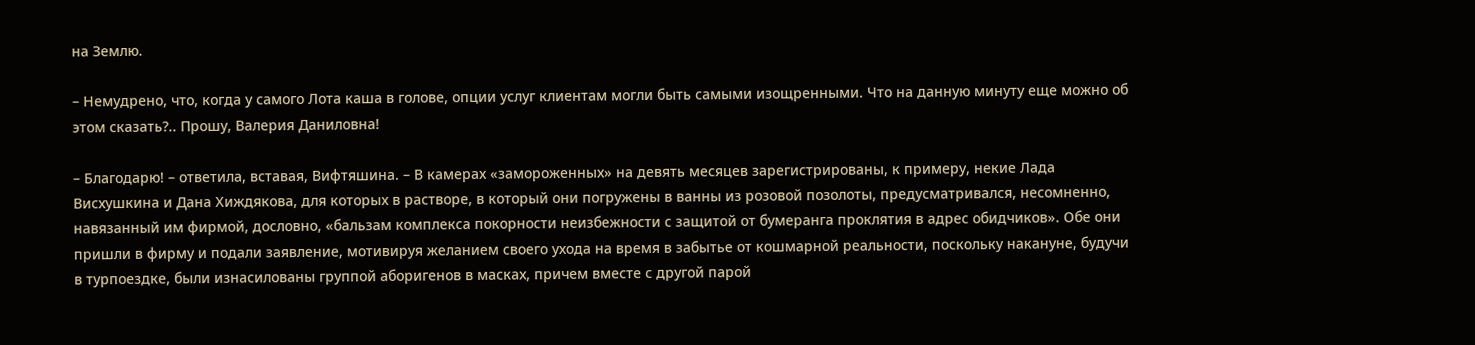на Землю.

– Немудрено, что, когда у самого Лота каша в голове, опции услуг клиентам могли быть самыми изощренными. Что на данную минуту еще можно об этом сказать?.. Прошу, Валерия Даниловна!

– Благодарю! – ответила, вставая, Вифтяшина. – В камерах «замороженных» на девять месяцев зарегистрированы, к примеру, некие Лада Висхушкина и Дана Хиждякова, для которых в растворе, в который они погружены в ванны из розовой позолоты, предусматривался, несомненно, навязанный им фирмой, дословно, «бальзам комплекса покорности неизбежности с защитой от бумеранга проклятия в адрес обидчиков». Обе они пришли в фирму и подали заявление, мотивируя желанием своего ухода на время в забытье от кошмарной реальности, поскольку накануне, будучи в турпоездке, были изнасилованы группой аборигенов в масках, причем вместе с другой парой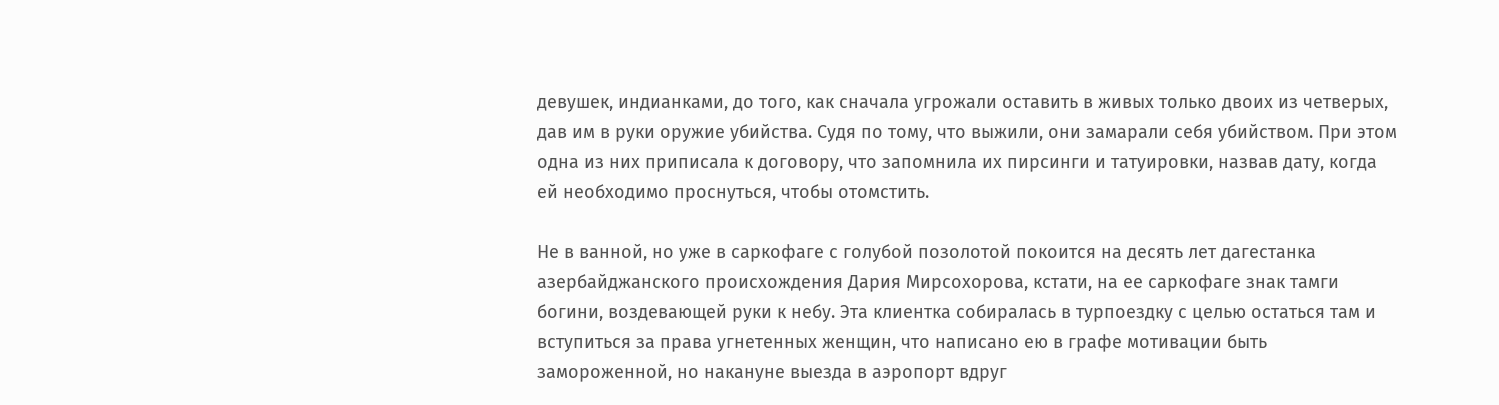девушек, индианками, до того, как сначала угрожали оставить в живых только двоих из четверых, дав им в руки оружие убийства. Судя по тому, что выжили, они замарали себя убийством. При этом одна из них приписала к договору, что запомнила их пирсинги и татуировки, назвав дату, когда ей необходимо проснуться, чтобы отомстить.

Не в ванной, но уже в саркофаге с голубой позолотой покоится на десять лет дагестанка азербайджанского происхождения Дария Мирсохорова, кстати, на ее саркофаге знак тамги богини, воздевающей руки к небу. Эта клиентка собиралась в турпоездку с целью остаться там и вступиться за права угнетенных женщин, что написано ею в графе мотивации быть замороженной, но накануне выезда в аэропорт вдруг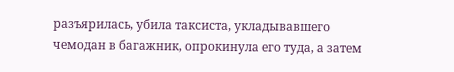разъярилась, убила таксиста, укладывавшего чемодан в багажник, опрокинула его туда, а затем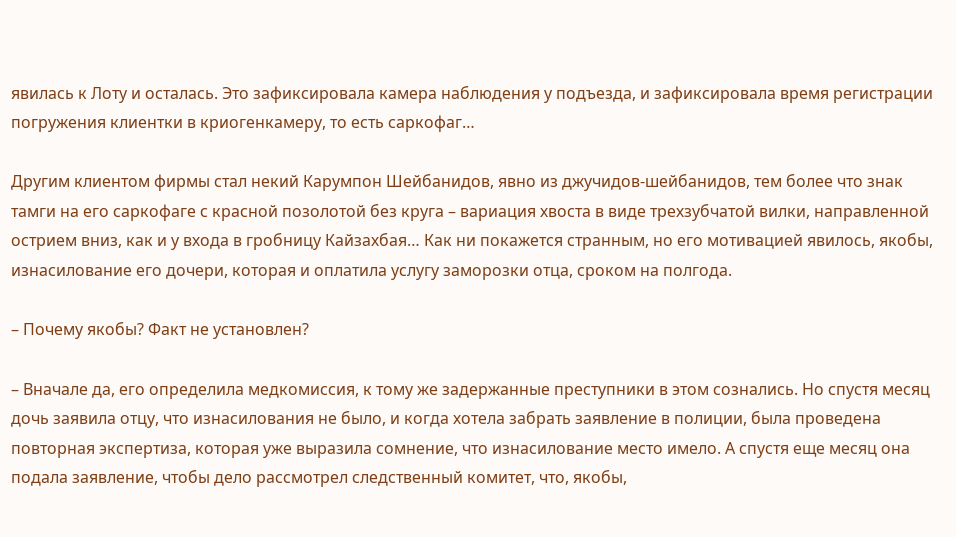явилась к Лоту и осталась. Это зафиксировала камера наблюдения у подъезда, и зафиксировала время регистрации погружения клиентки в криогенкамеру, то есть саркофаг…

Другим клиентом фирмы стал некий Карумпон Шейбанидов, явно из джучидов-шейбанидов, тем более что знак тамги на его саркофаге с красной позолотой без круга – вариация хвоста в виде трехзубчатой вилки, направленной острием вниз, как и у входа в гробницу Кайзахбая… Как ни покажется странным, но его мотивацией явилось, якобы, изнасилование его дочери, которая и оплатила услугу заморозки отца, сроком на полгода.

– Почему якобы? Факт не установлен?

– Вначале да, его определила медкомиссия, к тому же задержанные преступники в этом сознались. Но спустя месяц дочь заявила отцу, что изнасилования не было, и когда хотела забрать заявление в полиции, была проведена повторная экспертиза, которая уже выразила сомнение, что изнасилование место имело. А спустя еще месяц она подала заявление, чтобы дело рассмотрел следственный комитет, что, якобы,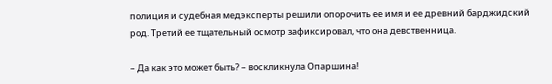полиция и судебная медэксперты решили опорочить ее имя и ее древний барджидский род. Третий ее тщательный осмотр зафиксировал, что она девственница.

– Да как это может быть? – воскликнула Опаршина!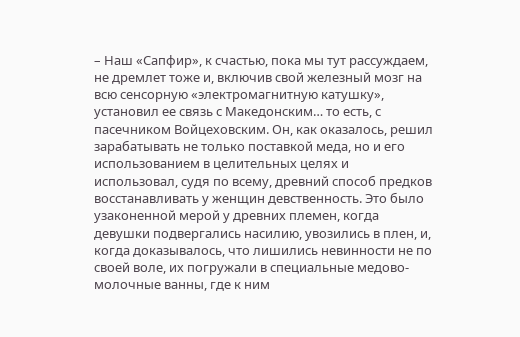– Наш «Сапфир», к счастью, пока мы тут рассуждаем, не дремлет тоже и, включив свой железный мозг на всю сенсорную «электромагнитную катушку», установил ее связь с Македонским… то есть, с пасечником Войцеховским. Он, как оказалось, решил зарабатывать не только поставкой меда, но и его использованием в целительных целях и использовал, судя по всему, древний способ предков восстанавливать у женщин девственность. Это было узаконенной мерой у древних племен, когда девушки подвергались насилию, увозились в плен, и, когда доказывалось, что лишились невинности не по своей воле, их погружали в специальные медово-молочные ванны, где к ним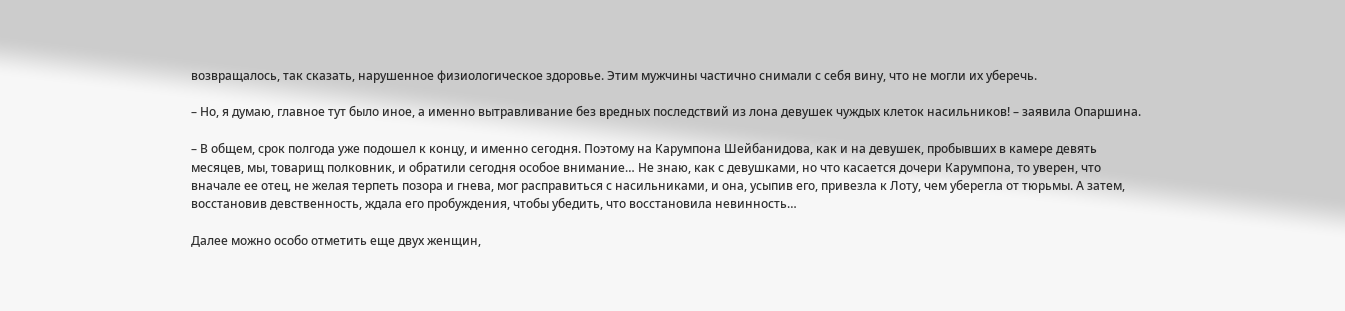возвращалось, так сказать, нарушенное физиологическое здоровье. Этим мужчины частично снимали с себя вину, что не могли их уберечь.

– Но, я думаю, главное тут было иное, а именно вытравливание без вредных последствий из лона девушек чуждых клеток насильников! – заявила Опаршина.

– В общем, срок полгода уже подошел к концу, и именно сегодня. Поэтому на Карумпона Шейбанидова, как и на девушек, пробывших в камере девять месяцев, мы, товарищ полковник, и обратили сегодня особое внимание… Не знаю, как с девушками, но что касается дочери Карумпона, то уверен, что вначале ее отец, не желая терпеть позора и гнева, мог расправиться с насильниками, и она, усыпив его, привезла к Лоту, чем уберегла от тюрьмы. А затем, восстановив девственность, ждала его пробуждения, чтобы убедить, что восстановила невинность…

Далее можно особо отметить еще двух женщин,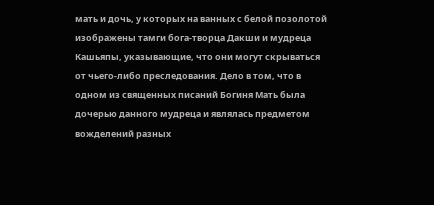мать и дочь, у которых на ванных с белой позолотой изображены тамги бога-творца Дакши и мудреца Кашьяпы, указывающие, что они могут скрываться от чьего-либо преследования. Дело в том, что в одном из священных писаний Богиня Мать была дочерью данного мудреца и являлась предметом вожделений разных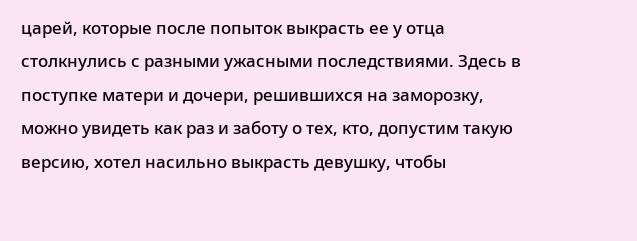царей, которые после попыток выкрасть ее у отца столкнулись с разными ужасными последствиями. Здесь в поступке матери и дочери, решившихся на заморозку, можно увидеть как раз и заботу о тех, кто, допустим такую версию, хотел насильно выкрасть девушку, чтобы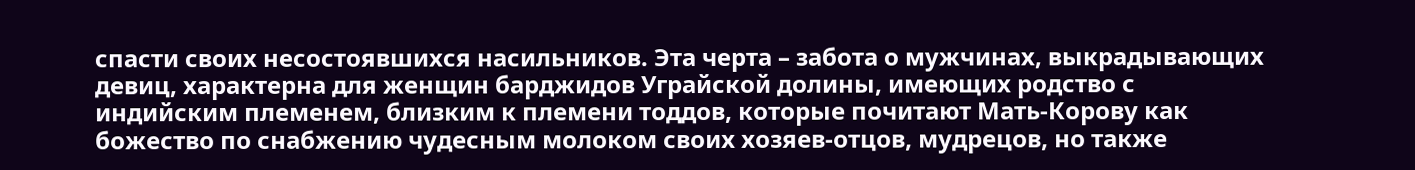спасти своих несостоявшихся насильников. Эта черта – забота о мужчинах, выкрадывающих девиц, характерна для женщин барджидов Уграйской долины, имеющих родство с индийским племенем, близким к племени тоддов, которые почитают Мать-Корову как божество по снабжению чудесным молоком своих хозяев-отцов, мудрецов, но также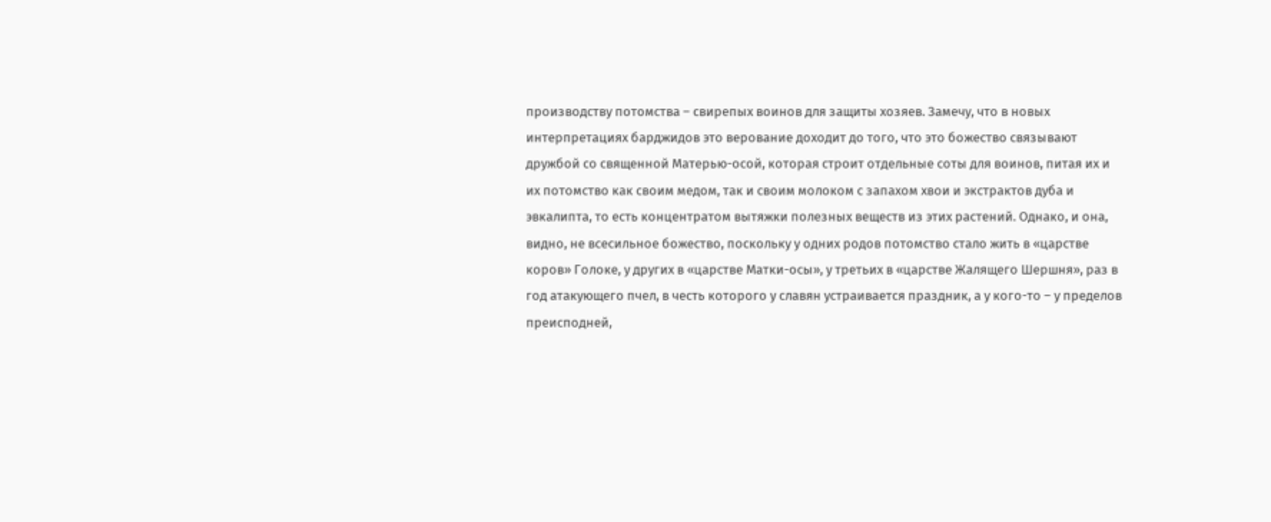производству потомства – свирепых воинов для защиты хозяев. Замечу, что в новых интерпретациях барджидов это верование доходит до того, что это божество связывают дружбой со священной Матерью-осой, которая строит отдельные соты для воинов, питая их и их потомство как своим медом, так и своим молоком с запахом хвои и экстрактов дуба и эвкалипта, то есть концентратом вытяжки полезных веществ из этих растений. Однако, и она, видно, не всесильное божество, поскольку у одних родов потомство стало жить в «царстве коров» Голоке, у других в «царстве Матки-осы», у третьих в «царстве Жалящего Шершня», раз в год атакующего пчел, в честь которого у славян устраивается праздник, а у кого-то – у пределов преисподней,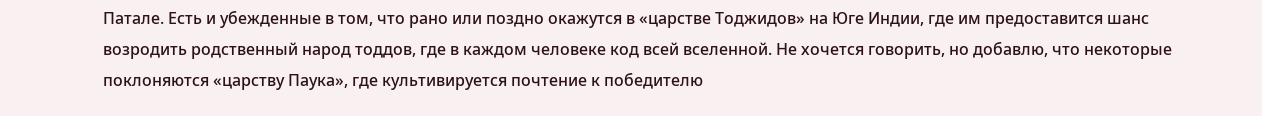Патале. Есть и убежденные в том, что рано или поздно окажутся в «царстве Тоджидов» на Юге Индии, где им предоставится шанс возродить родственный народ тоддов, где в каждом человеке код всей вселенной. Не хочется говорить, но добавлю, что некоторые поклоняются «царству Паука», где культивируется почтение к победителю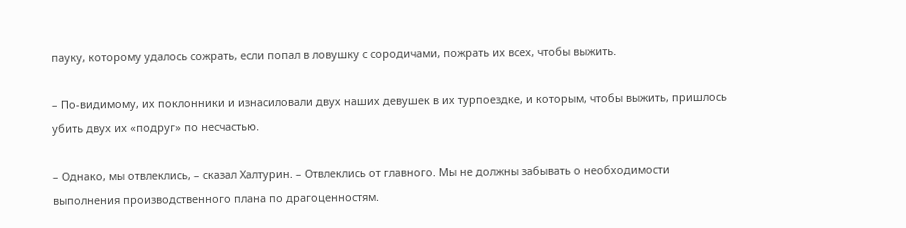пауку, которому удалось сожрать, если попал в ловушку с сородичами, пожрать их всех, чтобы выжить.

– По-видимому, их поклонники и изнасиловали двух наших девушек в их турпоездке, и которым, чтобы выжить, пришлось убить двух их «подруг» по несчастью.

– Однако, мы отвлеклись, – сказал Халтурин. – Отвлеклись от главного. Мы не должны забывать о необходимости выполнения производственного плана по драгоценностям.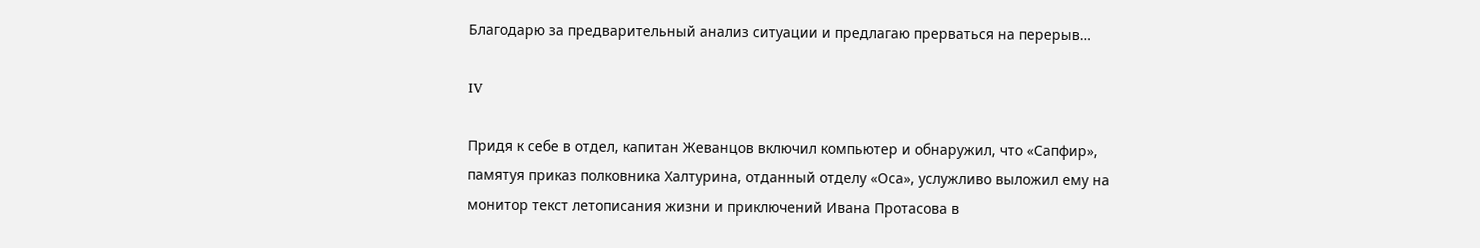Благодарю за предварительный анализ ситуации и предлагаю прерваться на перерыв…

IV

Придя к себе в отдел, капитан Жеванцов включил компьютер и обнаружил, что «Сапфир», памятуя приказ полковника Халтурина, отданный отделу «Оса», услужливо выложил ему на монитор текст летописания жизни и приключений Ивана Протасова в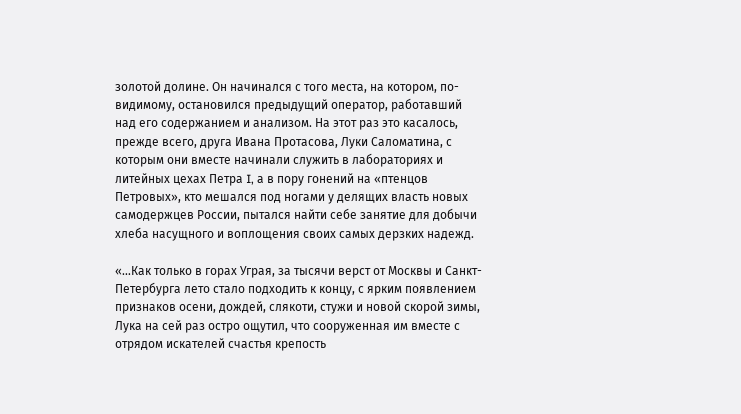золотой долине. Он начинался с того места, на котором, по-видимому, остановился предыдущий оператор, работавший над его содержанием и анализом. На этот раз это касалось, прежде всего, друга Ивана Протасова, Луки Саломатина, с которым они вместе начинали служить в лабораториях и литейных цехах Петра I, а в пору гонений на «птенцов Петровых», кто мешался под ногами у делящих власть новых самодержцев России, пытался найти себе занятие для добычи хлеба насущного и воплощения своих самых дерзких надежд.

«…Как только в горах Уграя, за тысячи верст от Москвы и Санкт-Петербурга лето стало подходить к концу, с ярким появлением признаков осени, дождей, слякоти, стужи и новой скорой зимы, Лука на сей раз остро ощутил, что сооруженная им вместе с отрядом искателей счастья крепость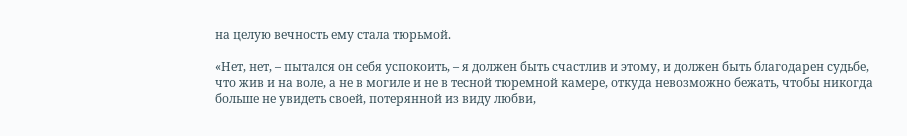на целую вечность ему стала тюрьмой.

«Нет, нет, – пытался он себя успокоить, – я должен быть счастлив и этому, и должен быть благодарен судьбе, что жив и на воле, а не в могиле и не в тесной тюремной камере, откуда невозможно бежать, чтобы никогда больше не увидеть своей, потерянной из виду любви,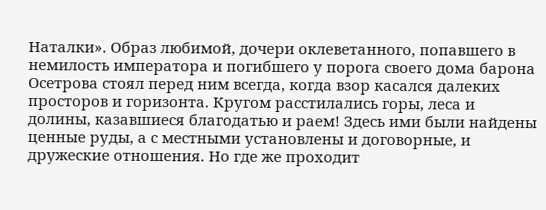Наталки». Образ любимой, дочери оклеветанного, попавшего в немилость императора и погибшего у порога своего дома барона Осетрова стоял перед ним всегда, когда взор касался далеких просторов и горизонта. Кругом расстилались горы, леса и долины, казавшиеся благодатью и раем! Здесь ими были найдены ценные руды, а с местными установлены и договорные, и дружеские отношения. Но где же проходит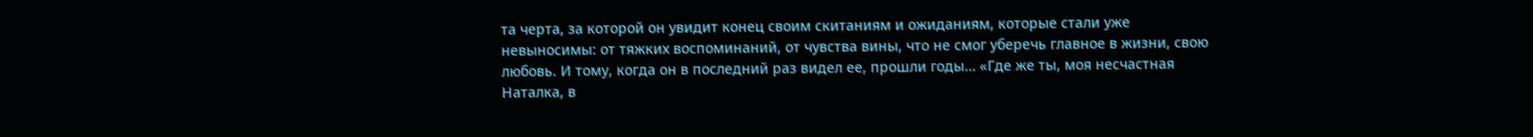та черта, за которой он увидит конец своим скитаниям и ожиданиям, которые стали уже невыносимы: от тяжких воспоминаний, от чувства вины, что не смог уберечь главное в жизни, свою любовь. И тому, когда он в последний раз видел ее, прошли годы… «Где же ты, моя несчастная Наталка, в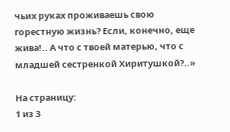чьих руках проживаешь свою горестную жизнь? Если, конечно, еще жива!.. А что с твоей матерью, что с младшей сестренкой Хиритушкой?..»

На страницу:
1 из 3